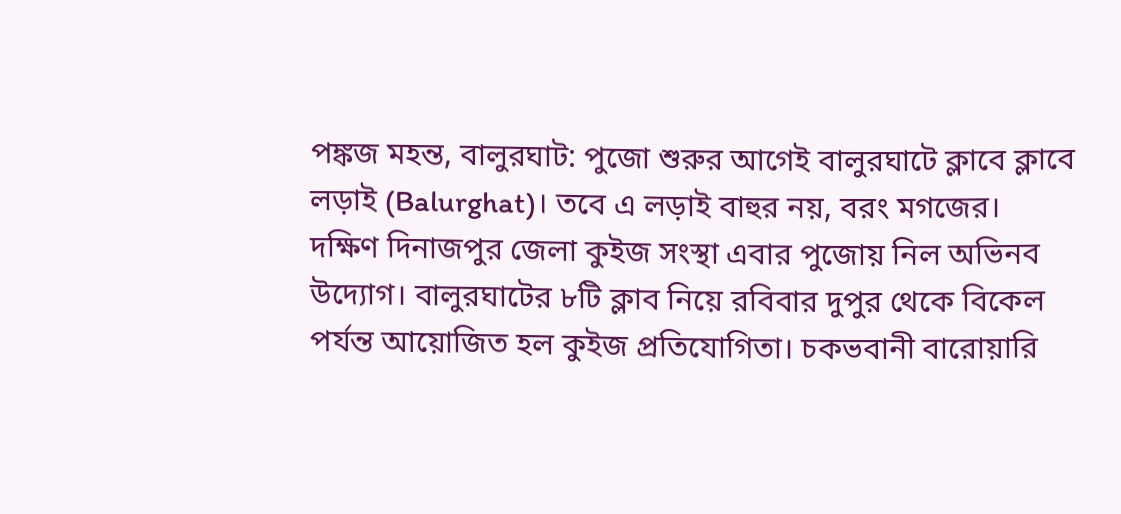পঙ্কজ মহন্ত, বালুরঘাট: পুজো শুরুর আগেই বালুরঘাটে ক্লাবে ক্লাবে লড়াই (Balurghat)। তবে এ লড়াই বাহুর নয়, বরং মগজের। দক্ষিণ দিনাজপুর জেলা কুইজ সংস্থা এবার পুজোয় নিল অভিনব উদ্যোগ। বালুরঘাটের ৮টি ক্লাব নিয়ে রবিবার দুপুর থেকে বিকেল পর্যন্ত আয়োজিত হল কুইজ প্রতিযোগিতা। চকভবানী বারোয়ারি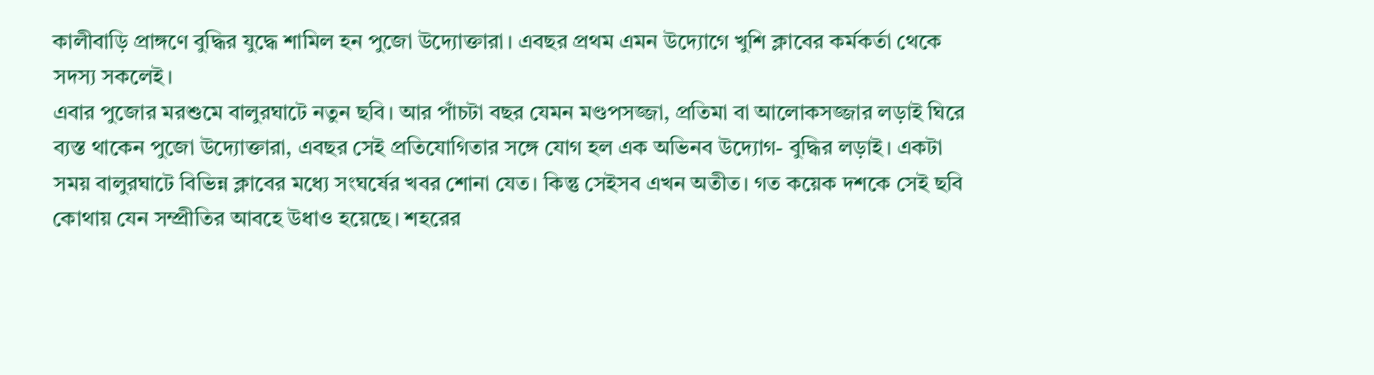কালীবাড়ি প্রাঙ্গণে বুদ্ধির যুদ্ধে শামিল হন পুজো উদ্যোক্তারা। এবছর প্রথম এমন উদ্যোগে খুশি ক্লাবের কর্মকর্তা থেকে সদস্য সকলেই।
এবার পুজোর মরশুমে বালুরঘাটে নতুন ছবি। আর পাঁচটা বছর যেমন মণ্ডপসজ্জা, প্রতিমা বা আলোকসজ্জার লড়াই ঘিরে ব্যস্ত থাকেন পুজো উদ্যোক্তারা, এবছর সেই প্রতিযোগিতার সঙ্গে যোগ হল এক অভিনব উদ্যোগ- বুদ্ধির লড়াই। একটা সময় বালুরঘাটে বিভিন্ন ক্লাবের মধ্যে সংঘর্ষের খবর শোনা যেত। কিন্তু সেইসব এখন অতীত। গত কয়েক দশকে সেই ছবি কোথায় যেন সম্প্রীতির আবহে উধাও হয়েছে। শহরের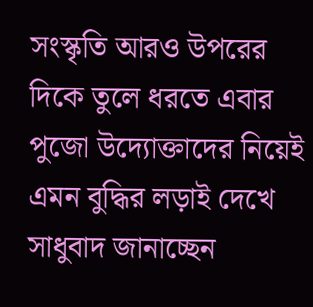সংস্কৃতি আরও উপরের দিকে তুলে ধরতে এবার পুজো উদ্যোক্তাদের নিয়েই এমন বুদ্ধির লড়াই দেখে সাধুবাদ জানাচ্ছেন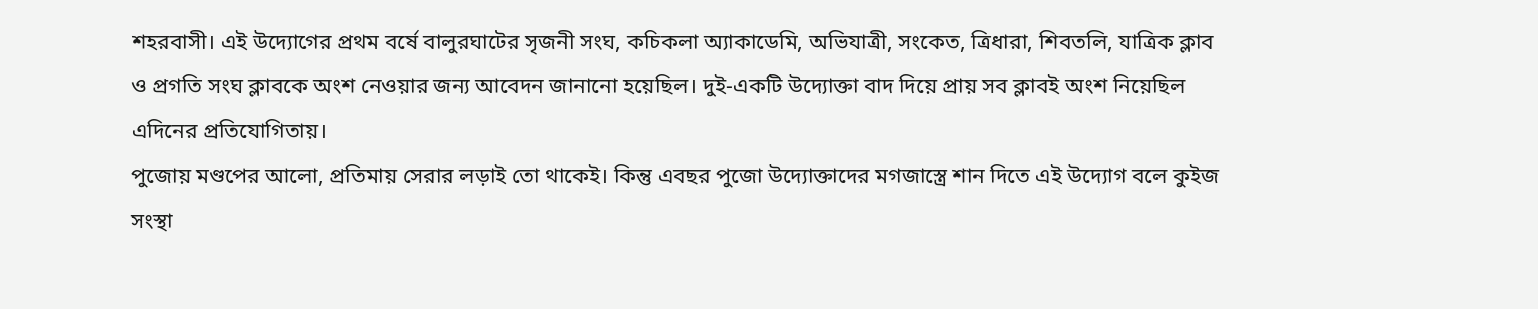শহরবাসী। এই উদ্যোগের প্রথম বর্ষে বালুরঘাটের সৃজনী সংঘ, কচিকলা অ্যাকাডেমি, অভিযাত্রী, সংকেত, ত্রিধারা, শিবতলি, যাত্রিক ক্লাব ও প্রগতি সংঘ ক্লাবকে অংশ নেওয়ার জন্য আবেদন জানানো হয়েছিল। দুই-একটি উদ্যোক্তা বাদ দিয়ে প্রায় সব ক্লাবই অংশ নিয়েছিল এদিনের প্রতিযোগিতায়।
পুজোয় মণ্ডপের আলো, প্রতিমায় সেরার লড়াই তো থাকেই। কিন্তু এবছর পুজো উদ্যোক্তাদের মগজাস্ত্রে শান দিতে এই উদ্যোগ বলে কুইজ সংস্থা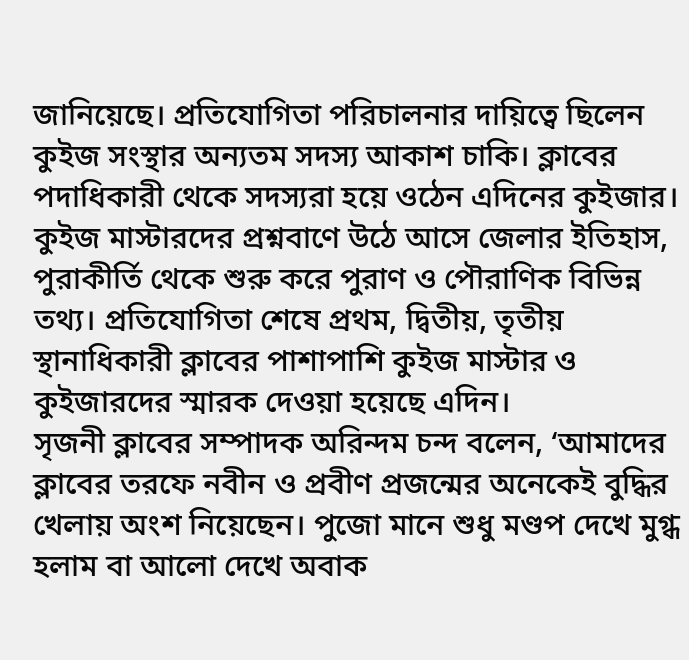জানিয়েছে। প্রতিযোগিতা পরিচালনার দায়িত্বে ছিলেন কুইজ সংস্থার অন্যতম সদস্য আকাশ চাকি। ক্লাবের পদাধিকারী থেকে সদস্যরা হয়ে ওঠেন এদিনের কুইজার। কুইজ মাস্টারদের প্রশ্নবাণে উঠে আসে জেলার ইতিহাস, পুরাকীর্তি থেকে শুরু করে পুরাণ ও পৌরাণিক বিভিন্ন তথ্য। প্রতিযোগিতা শেষে প্রথম, দ্বিতীয়, তৃতীয় স্থানাধিকারী ক্লাবের পাশাপাশি কুইজ মাস্টার ও কুইজারদের স্মারক দেওয়া হয়েছে এদিন।
সৃজনী ক্লাবের সম্পাদক অরিন্দম চন্দ বলেন, ‘আমাদের ক্লাবের তরফে নবীন ও প্রবীণ প্রজন্মের অনেকেই বুদ্ধির খেলায় অংশ নিয়েছেন। পুজো মানে শুধু মণ্ডপ দেখে মুগ্ধ হলাম বা আলো দেখে অবাক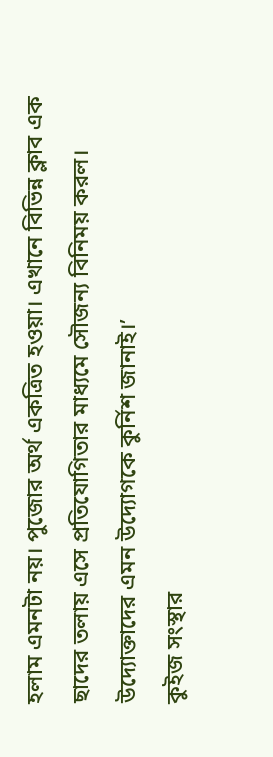হলাম এমনটা নয়। পুজোর অর্থ একত্রিত হওয়া। এখানে বিভিন্ন ক্লাব এক ছাদের তলায় এসে প্রতিযোগিতার মাধ্যমে সৌজন্য বিনিময় করল। উদ্যোক্তাদের এমন উদ্যোগকে কুর্নিশ জানাই।’
কুইজ সংস্থার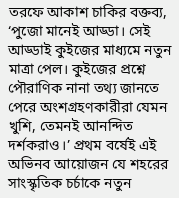তরফে আকাশ চাকির বক্তব্য, ‘পুজো মানেই আড্ডা। সেই আড্ডাই কুইজের মাধ্যমে নতুন মাত্রা পেল। কুইজের প্রশ্নে পৌরাণিক নানা তথ্য জানতে পেরে অংশগ্রহণকারীরা যেমন খুশি, তেমনই আনন্দিত দর্শকরাও।’ প্রথম বর্ষেই এই অভিনব আয়োজন যে শহরের সাংস্কৃতিক চর্চাকে নতুন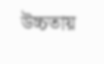উচ্চতায়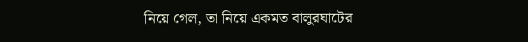নিয়ে গেল, তা নিয়ে একমত বালুরঘাটের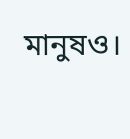মানুষও।